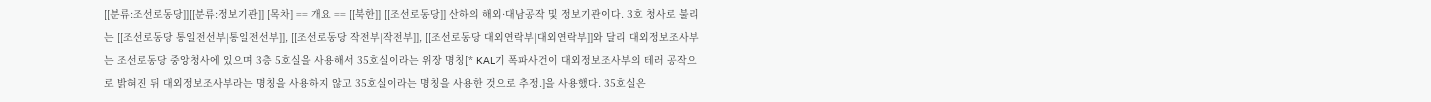[[분류:조선로동당]][[분류:정보기관]] [목차] == 개요 == [[북한]] [[조선로동당]] 산하의 해외·대남공작 및 정보기관이다. 3호 청사로 불리는 [[조선로동당 통일전선부|통일전선부]], [[조선로동당 작전부|작전부]], [[조선로동당 대외연락부|대외연락부]]와 달리 대외정보조사부는 조선로동당 중앙청사에 있으며 3층 5호실을 사용해서 35호실이라는 위장 명칭[* KAL기 폭파사건이 대외정보조사부의 테러 공작으로 밝혀진 뒤 대외정보조사부라는 명칭을 사용하지 않고 35호실이라는 명칭을 사용한 것으로 추정.]을 사용했다. 35호실은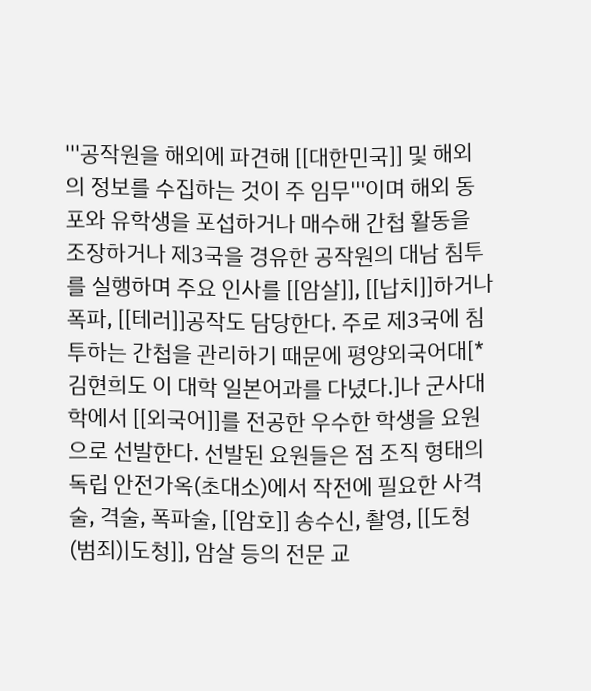'''공작원을 해외에 파견해 [[대한민국]] 및 해외의 정보를 수집하는 것이 주 임무'''이며 해외 동포와 유학생을 포섭하거나 매수해 간첩 활동을 조장하거나 제3국을 경유한 공작원의 대남 침투를 실행하며 주요 인사를 [[암살]], [[납치]]하거나 폭파, [[테러]]공작도 담당한다. 주로 제3국에 침투하는 간첩을 관리하기 때문에 평양외국어대[* 김현희도 이 대학 일본어과를 다녔다.]나 군사대학에서 [[외국어]]를 전공한 우수한 학생을 요원으로 선발한다. 선발된 요원들은 점 조직 형태의 독립 안전가옥(초대소)에서 작전에 필요한 사격술, 격술, 폭파술, [[암호]] 송수신, 촬영, [[도청(범죄)|도청]], 암살 등의 전문 교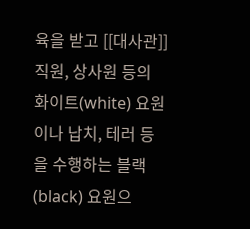육을 받고 [[대사관]] 직원, 상사원 등의 화이트(white) 요원이나 납치, 테러 등을 수행하는 블랙(black) 요원으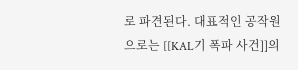로 파견된다. 대표적인 공작원으로는 [[KAL기 폭파 사건]]의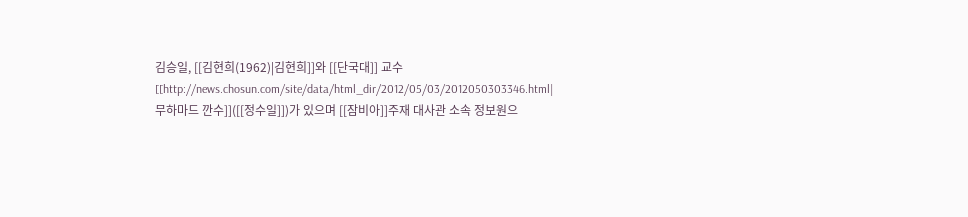김승일, [[김현희(1962)|김현희]]와 [[단국대]] 교수 [[http://news.chosun.com/site/data/html_dir/2012/05/03/2012050303346.html|무하마드 깐수]]([[정수일]])가 있으며 [[잠비아]]주재 대사관 소속 정보원으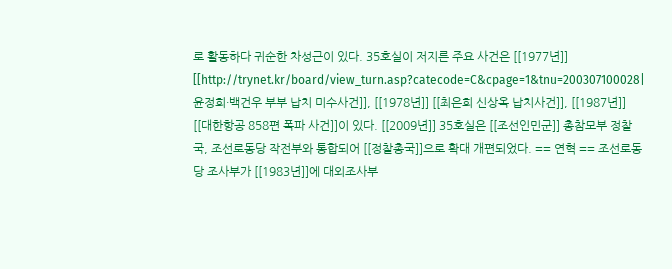로 활동하다 귀순한 차성근이 있다. 35호실이 저지른 주요 사건은 [[1977년]] [[http://trynet.kr/board/view_turn.asp?catecode=C&cpage=1&tnu=200307100028|윤정희·백건우 부부 납치 미수사건]], [[1978년]] [[최은희 신상옥 납치사건]], [[1987년]] [[대한항공 858편 폭파 사건]]이 있다. [[2009년]] 35호실은 [[조선인민군]] 총참모부 정찰국, 조선로동당 작전부와 통합되어 [[정찰총국]]으로 확대 개편되었다. == 연혁 == 조선로동당 조사부가 [[1983년]]에 대외조사부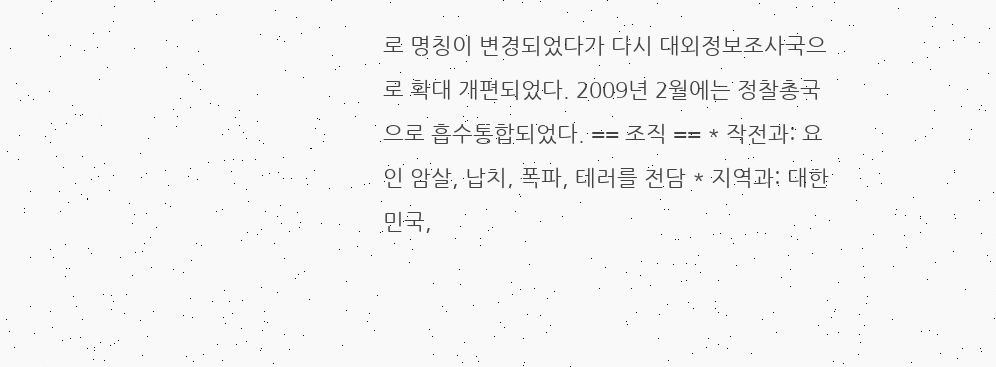로 명칭이 변경되었다가 다시 대외정보조사국으로 확대 개편되었다. 2009년 2월에는 정찰총국으로 흡수통합되었다. == 조직 == * 작전과: 요인 암살, 납치, 폭파, 테러를 전담 * 지역과: 대한민국,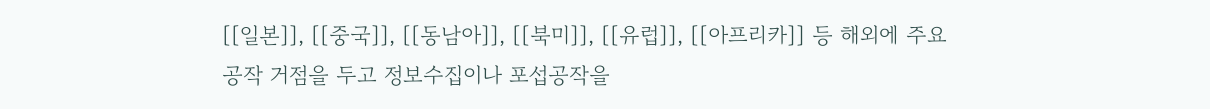[[일본]], [[중국]], [[동남아]], [[북미]], [[유럽]], [[아프리카]] 등 해외에 주요 공작 거점을 두고 정보수집이나 포섭공작을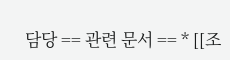담당 == 관련 문서 == * [[조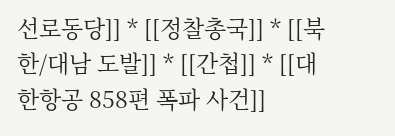선로동당]] * [[정찰총국]] * [[북한/대남 도발]] * [[간첩]] * [[대한항공 858편 폭파 사건]]